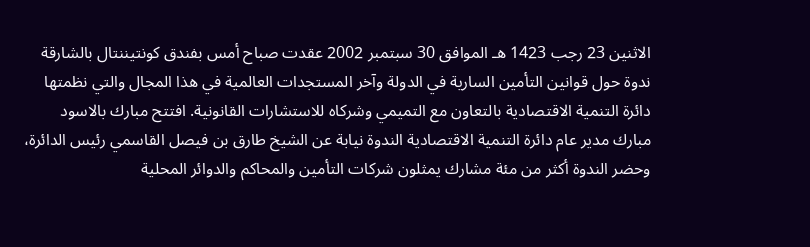الاثنين 23 رجب 1423 هـ الموافق 30 سبتمبر 2002 عقدت صباح أمس بفندق كونتيننتال بالشارقة ندوة حول قوانين التأمين السارية في الدولة وآخر المستجدات العالمية في هذا المجال والتي نظمتها دائرة التنمية الاقتصادية بالتعاون مع التميمي وشركاه للاستشارات القانونية. افتتح مبارك بالاسود مبارك مدير عام دائرة التنمية الاقتصادية الندوة نيابة عن الشيخ طارق بن فيصل القاسمي رئيس الدائرة، وحضر الندوة أكثر من مئة مشارك يمثلون شركات التأمين والمحاكم والدوائر المحلية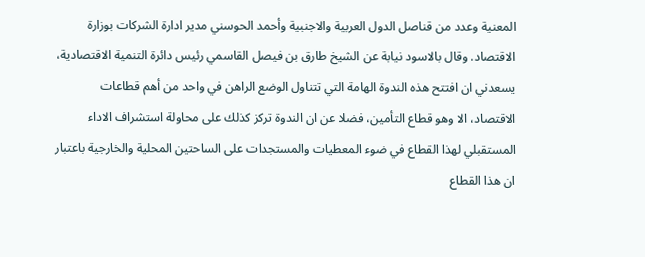المعنية وعدد من قناصل الدول العربية والاجنبية وأحمد الحوسني مدير ادارة الشركات بوزارة الاقتصاد. وقال بالاسود نيابة عن الشيخ طارق بن فيصل القاسمي رئيس دائرة التنمية الاقتصادية، يسعدني ان افتتح هذه الندوة الهامة التي تتناول الوضع الراهن في واحد من أهم قطاعات الاقتصاد، الا وهو قطاع التأمين، فضلا عن ان الندوة تركز كذلك على محاولة استشراف الاداء المستقبلي لهذا القطاع في ضوء المعطيات والمستجدات على الساحتين المحلية والخارجية باعتبار ان هذا القطاع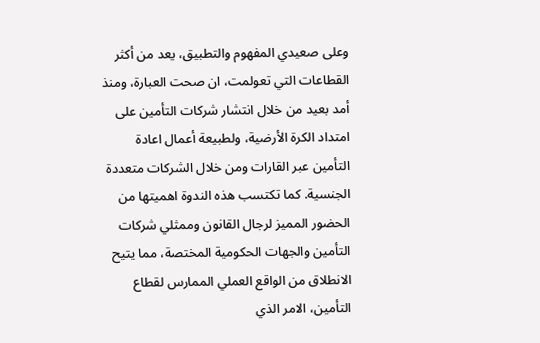وعلى صعيدي المفهوم والتطبيق، يعد من أكثر القطاعات التي تعولمت، ان صحت العبارة، ومنذ أمد بعيد من خلال انتشار شركات التأمين على امتداد الكرة الأرضية، ولطبيعة أعمال اعادة التأمين عبر القارات ومن خلال الشركات متعددة الجنسية. كما تكتسب هذه الندوة اهميتها من الحضور المميز لرجال القانون وممثلي شركات التأمين والجهات الحكومية المختصة، مما يتيح الانطلاق من الواقع العملي الممارس لقطاع التأمين، الامر الذي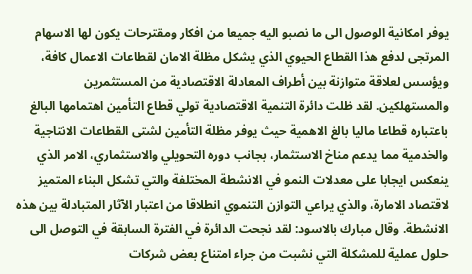يوفر امكانية الوصول الى ما نصبو اليه جميعا من افكار ومقترحات يكون لها الاسهام المرتجى لدفع هذا القطاع الحيوي الذي يشكل مظلة الامان لقطاعات الاعمال كافة، ويؤسس لعلاقة متوازنة بين أطراف المعادلة الاقتصادية من المستثمرين والمستهلكين. لقد ظلت دائرة التنمية الاقتصادية تولي قطاع التأمين اهتمامها البالغ باعتباره قطاعا ماليا بالغ الاهمية حيث يوفر مظلة التأمين لشتى القطاعات الانتاجية والخدمية مما يدعم مناخ الاستثمار، بجانب دوره التحويلي والاستثماري، الامر الذي ينعكس ايجابا على معدلات النمو في الانشطة المختلفة والتي تشكل البناء المتميز لاقتصاد الامارة، والذي يراعي التوازن التنموي انطلاقا من اعتبار الآثار المتبادلة بين هذه الانشطة. وقال مبارك بالاسود: لقد نجحت الدائرة في الفترة السابقة في التوصل الى حلول عملية للمشكلة التي نشبت من جراء امتناع بعض شركات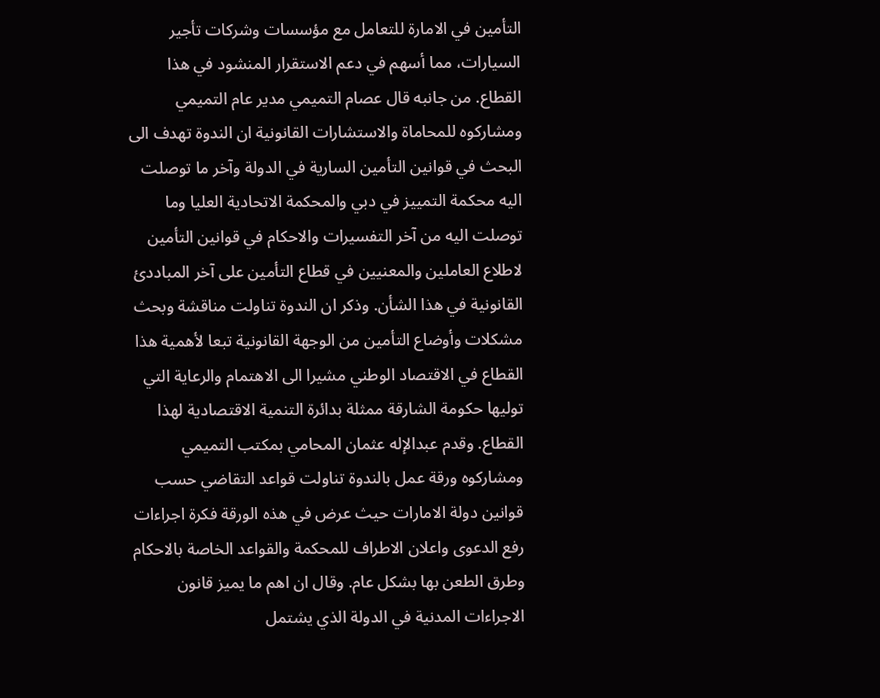التأمين في الامارة للتعامل مع مؤسسات وشركات تأجير السيارات، مما أسهم في دعم الاستقرار المنشود في هذا القطاع. من جانبه قال عصام التميمي مدير عام التميمي ومشاركوه للمحاماة والاستشارات القانونية ان الندوة تهدف الى البحث في قوانين التأمين السارية في الدولة وآخر ما توصلت اليه محكمة التمييز في دبي والمحكمة الاتحادية العليا وما توصلت اليه من آخر التفسيرات والاحكام في قوانين التأمين لاطلاع العاملين والمعنيين في قطاع التأمين على آخر المباددئ القانونية في هذا الشأن. وذكر ان الندوة تناولت مناقشة وبحث مشكلات وأوضاع التأمين من الوجهة القانونية تبعا لأهمية هذا القطاع في الاقتصاد الوطني مشيرا الى الاهتمام والرعاية التي توليها حكومة الشارقة ممثلة بدائرة التنمية الاقتصادية لهذا القطاع. وقدم عبدالإله عثمان المحامي بمكتب التميمي ومشاركوه ورقة عمل بالندوة تناولت قواعد التقاضي حسب قوانين دولة الامارات حيث عرض في هذه الورقة فكرة اجراءات رفع الدعوى واعلان الاطراف للمحكمة والقواعد الخاصة بالاحكام وطرق الطعن بها بشكل عام. وقال ان اهم ما يميز قانون الاجراءات المدنية في الدولة الذي يشتمل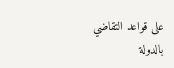على قواعد التقاضي بالدولة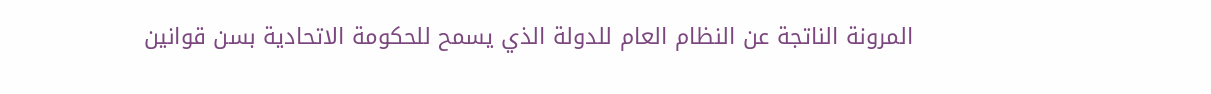المرونة الناتجة عن النظام العام للدولة الذي يسمح للحكومة الاتحادية بسن قوانين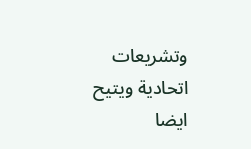وتشريعات اتحادية ويتيح ايضا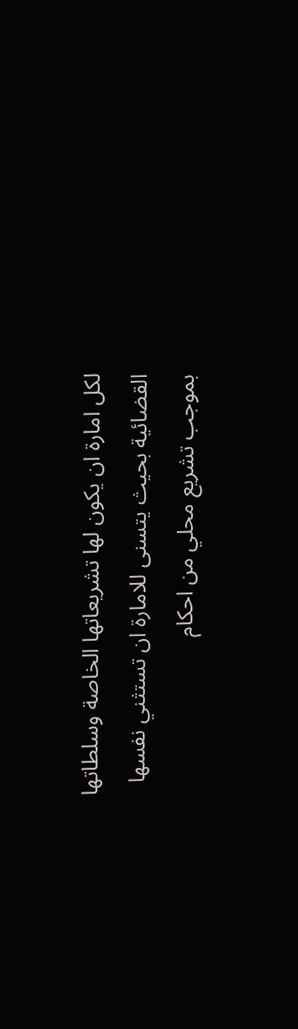لكل امارة ان يكون لها تشريعاتها الخاصة وسلطاتها القضائية بحيث يتسنى للامارة ان تستثني نفسها بموجب تشريع محلي من احكام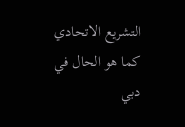التشريع الاتحادي كما هو الحال في دبي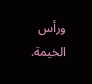ورأس الخيمة.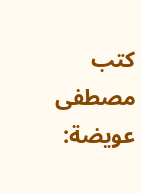كتب مصطفى عويضة: